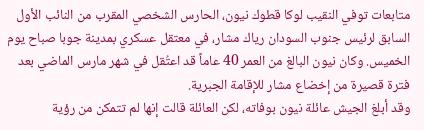متابعات توفي النقيب لوكا قطوك نيون، الحارس الشخصي المقرب من النائب الأول السابق لرئيس جنوب السودان رياك مشار، في معتقل عسكري بمدينة جوبا صباح يوم الخميس. وكان نيون البالغ من العمر 40 عاماً قد اعتُقل في شهر مارس الماضي بعد فترة قصيرة من إخضاع مشار للإقامة الجبرية.
وقد أبلغ الجيش عائلة نيون بوفاته، لكن العائلة قالت إنها لم تتمكن من رؤية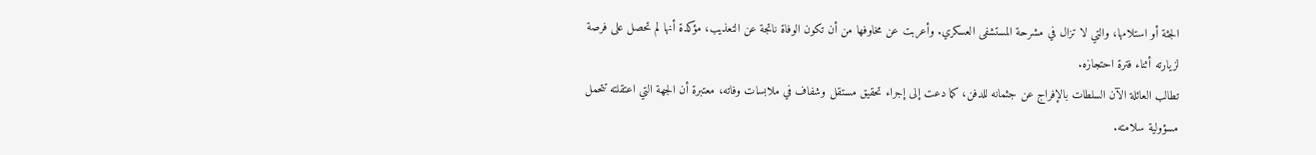الجثة أو استلامها، والتي لا تزال في مشرحة المستشفى العسكري. وأعربت عن مخاوفها من أن تكون الوفاة ناتجة عن التعذيب، مؤكدة أنها لم تحصل على فرصة لزيارته أثناء فترة احتجازه.
تطالب العائلة الآن السلطات بالإفراج عن جثمانه للدفن، كما دعت إلى إجراء تحقيق مستقل وشفاف في ملابسات وفاته، معتبرة أن الجهة التي اعتقلته تتحمل مسؤولية سلامته.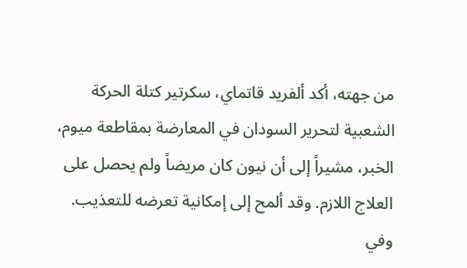من جهته، أكد ألفريد قاتماي، سكرتير كتلة الحركة الشعبية لتحرير السودان في المعارضة بمقاطعة ميوم، الخبر، مشيراً إلى أن نيون كان مريضاً ولم يحصل على العلاج اللازم. وقد ألمح إلى إمكانية تعرضه للتعذيب.
وفي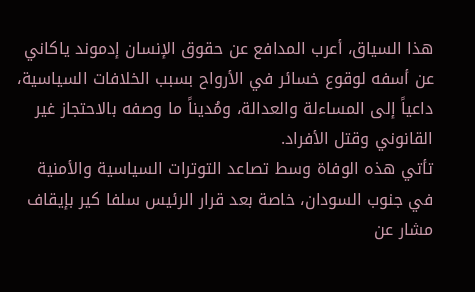هذا السياق، أعرب المدافع عن حقوق الإنسان إدموند ياكاني عن أسفه لوقوع خسائر في الأرواح بسبب الخلافات السياسية، داعياً إلى المساءلة والعدالة، ومُديناً ما وصفه بالاحتجاز غير القانوني وقتل الأفراد.
تأتي هذه الوفاة وسط تصاعد التوترات السياسية والأمنية في جنوب السودان، خاصة بعد قرار الرئيس سلفا كير بإيقاف مشار عن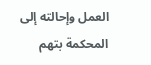العمل وإحالته إلى المحكمة بتهم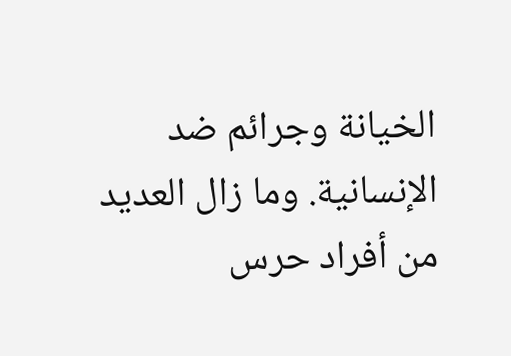الخيانة وجرائم ضد الإنسانية. وما زال العديد من أفراد حرس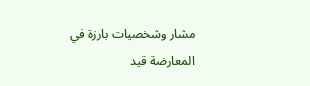مشار وشخصيات بارزة في المعارضة قيد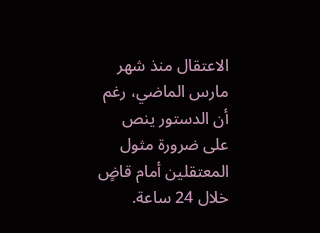الاعتقال منذ شهر مارس الماضي، رغم أن الدستور ينص على ضرورة مثول المعتقلين أمام قاضٍ خلال 24 ساعة.